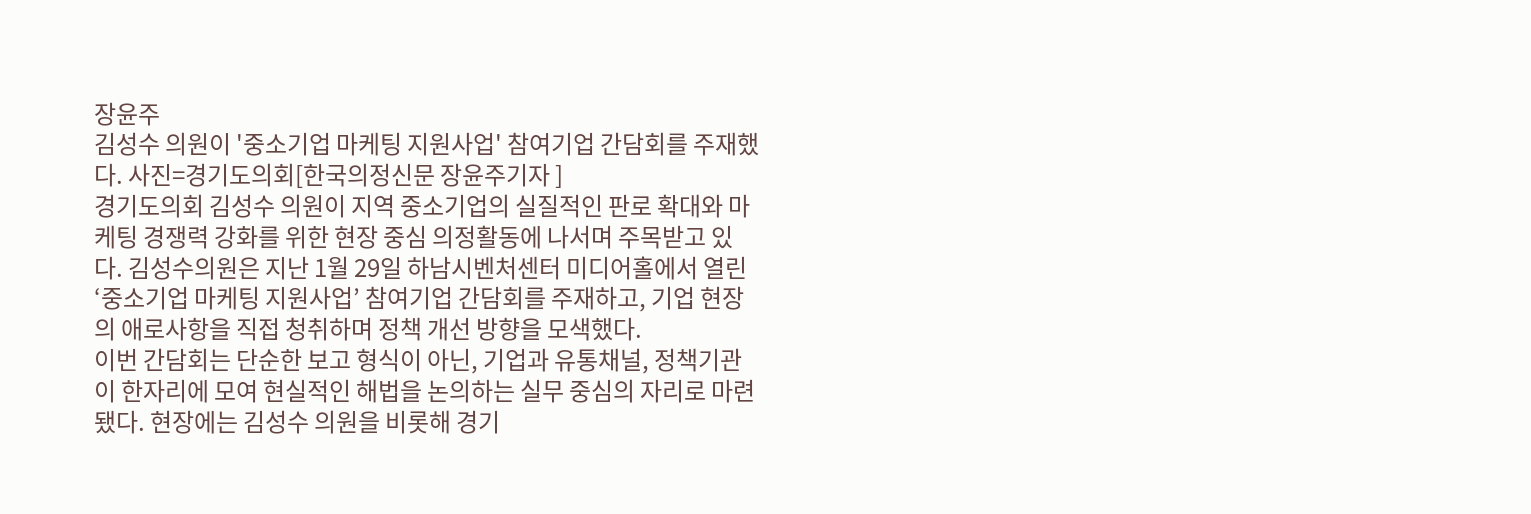장윤주
김성수 의원이 '중소기업 마케팅 지원사업' 참여기업 간담회를 주재했다. 사진=경기도의회[한국의정신문 장윤주기자 ]
경기도의회 김성수 의원이 지역 중소기업의 실질적인 판로 확대와 마케팅 경쟁력 강화를 위한 현장 중심 의정활동에 나서며 주목받고 있다. 김성수의원은 지난 1월 29일 하남시벤처센터 미디어홀에서 열린 ‘중소기업 마케팅 지원사업’ 참여기업 간담회를 주재하고, 기업 현장의 애로사항을 직접 청취하며 정책 개선 방향을 모색했다.
이번 간담회는 단순한 보고 형식이 아닌, 기업과 유통채널, 정책기관이 한자리에 모여 현실적인 해법을 논의하는 실무 중심의 자리로 마련됐다. 현장에는 김성수 의원을 비롯해 경기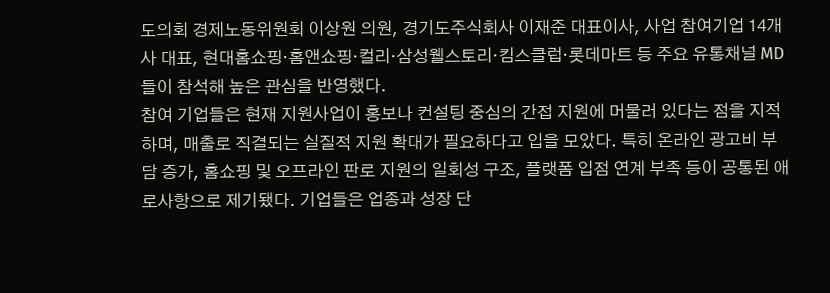도의회 경제노동위원회 이상원 의원, 경기도주식회사 이재준 대표이사, 사업 참여기업 14개사 대표, 현대홈쇼핑·홈앤쇼핑·컬리·삼성웰스토리·킴스클럽·롯데마트 등 주요 유통채널 MD들이 참석해 높은 관심을 반영했다.
참여 기업들은 현재 지원사업이 홍보나 컨설팅 중심의 간접 지원에 머물러 있다는 점을 지적하며, 매출로 직결되는 실질적 지원 확대가 필요하다고 입을 모았다. 특히 온라인 광고비 부담 증가, 홈쇼핑 및 오프라인 판로 지원의 일회성 구조, 플랫폼 입점 연계 부족 등이 공통된 애로사항으로 제기됐다. 기업들은 업종과 성장 단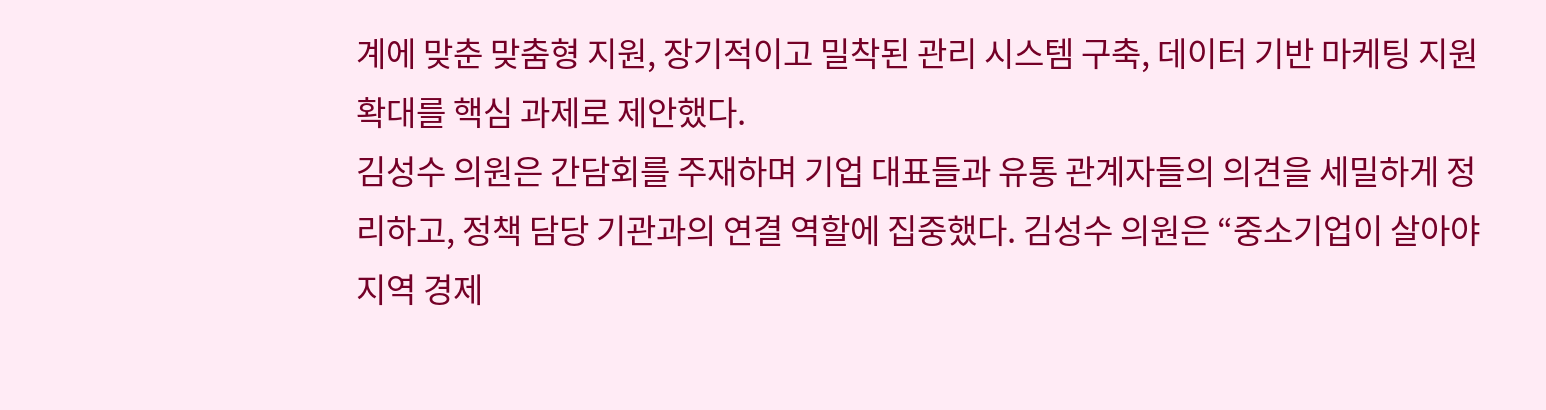계에 맞춘 맞춤형 지원, 장기적이고 밀착된 관리 시스템 구축, 데이터 기반 마케팅 지원 확대를 핵심 과제로 제안했다.
김성수 의원은 간담회를 주재하며 기업 대표들과 유통 관계자들의 의견을 세밀하게 정리하고, 정책 담당 기관과의 연결 역할에 집중했다. 김성수 의원은 “중소기업이 살아야 지역 경제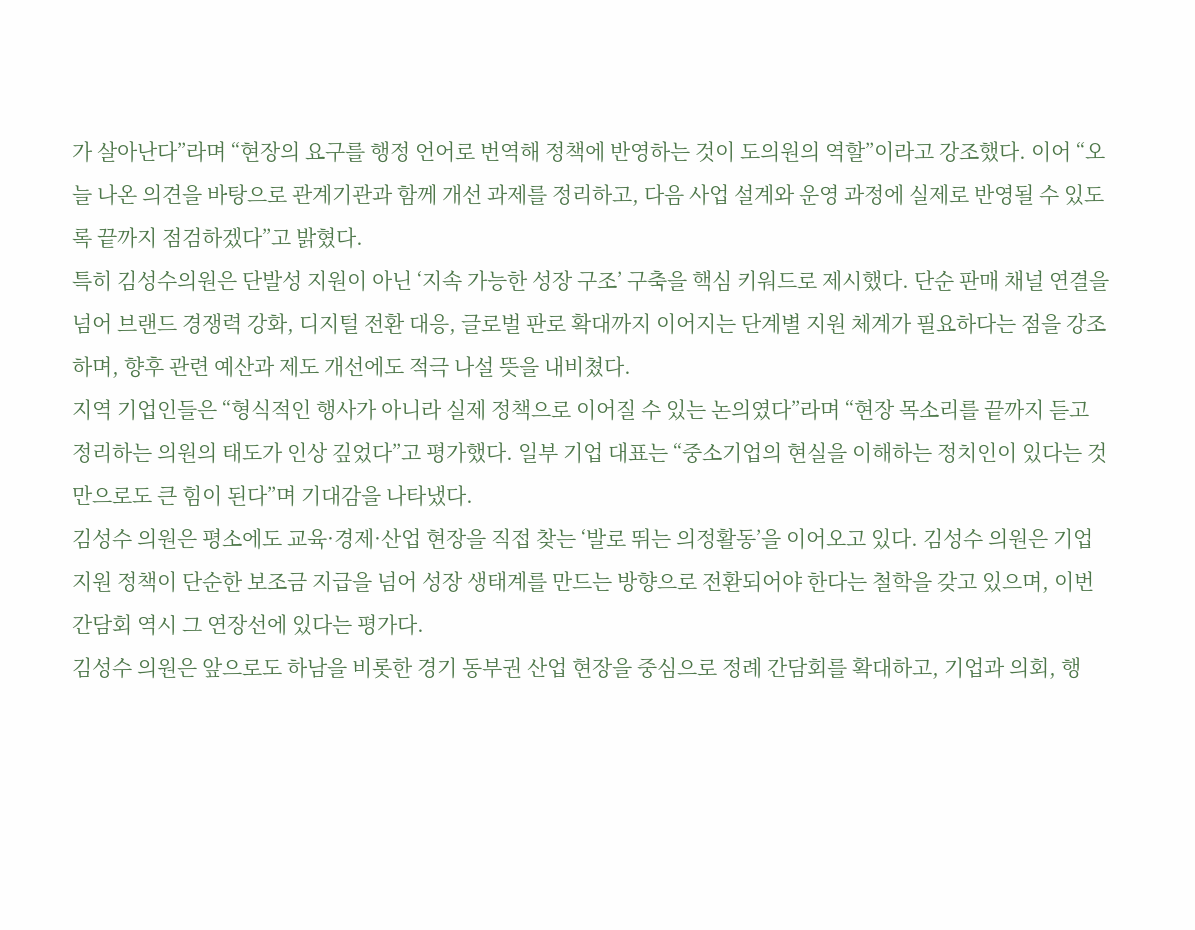가 살아난다”라며 “현장의 요구를 행정 언어로 번역해 정책에 반영하는 것이 도의원의 역할”이라고 강조했다. 이어 “오늘 나온 의견을 바탕으로 관계기관과 함께 개선 과제를 정리하고, 다음 사업 설계와 운영 과정에 실제로 반영될 수 있도록 끝까지 점검하겠다”고 밝혔다.
특히 김성수의원은 단발성 지원이 아닌 ‘지속 가능한 성장 구조’ 구축을 핵심 키워드로 제시했다. 단순 판매 채널 연결을 넘어 브랜드 경쟁력 강화, 디지털 전환 대응, 글로벌 판로 확대까지 이어지는 단계별 지원 체계가 필요하다는 점을 강조하며, 향후 관련 예산과 제도 개선에도 적극 나설 뜻을 내비쳤다.
지역 기업인들은 “형식적인 행사가 아니라 실제 정책으로 이어질 수 있는 논의였다”라며 “현장 목소리를 끝까지 듣고 정리하는 의원의 태도가 인상 깊었다”고 평가했다. 일부 기업 대표는 “중소기업의 현실을 이해하는 정치인이 있다는 것만으로도 큰 힘이 된다”며 기대감을 나타냈다.
김성수 의원은 평소에도 교육·경제·산업 현장을 직접 찾는 ‘발로 뛰는 의정활동’을 이어오고 있다. 김성수 의원은 기업 지원 정책이 단순한 보조금 지급을 넘어 성장 생태계를 만드는 방향으로 전환되어야 한다는 철학을 갖고 있으며, 이번 간담회 역시 그 연장선에 있다는 평가다.
김성수 의원은 앞으로도 하남을 비롯한 경기 동부권 산업 현장을 중심으로 정례 간담회를 확대하고, 기업과 의회, 행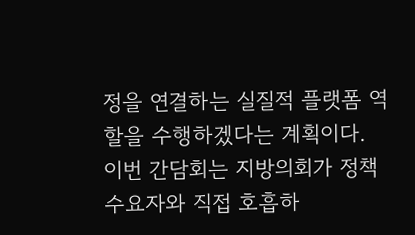정을 연결하는 실질적 플랫폼 역할을 수행하겠다는 계획이다.
이번 간담회는 지방의회가 정책 수요자와 직접 호흡하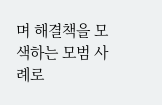며 해결책을 모색하는 모범 사례로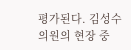평가된다. 김성수 의원의 현장 중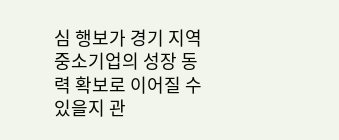심 행보가 경기 지역 중소기업의 성장 동력 확보로 이어질 수 있을지 관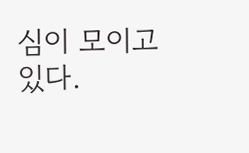심이 모이고 있다.